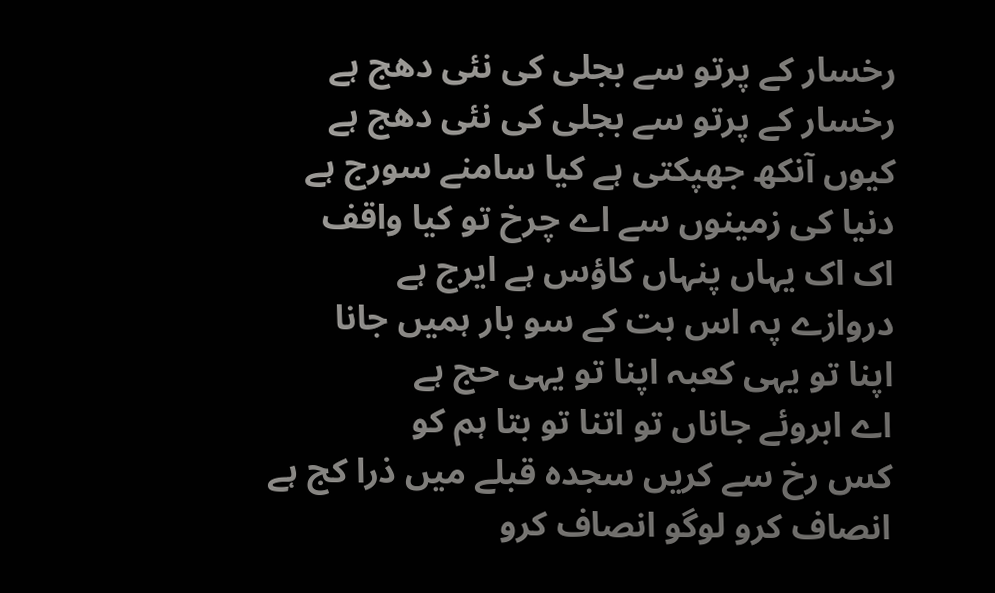رخسار کے پرتو سے بجلی کی نئی دھج ہے
رخسار کے پرتو سے بجلی کی نئی دھج ہے
کیوں آنکھ جھپکتی ہے کیا سامنے سورج ہے
دنیا کی زمینوں سے اے چرخ تو کیا واقف
اک اک یہاں پنہاں کاؤس ہے ایرج ہے
دروازے پہ اس بت کے سو بار ہمیں جانا
اپنا تو یہی کعبہ اپنا تو یہی حج ہے
اے ابروئے جاناں تو اتنا تو بتا ہم کو
کس رخ سے کریں سجدہ قبلے میں ذرا کج ہے
انصاف کرو لوگو انصاف کرو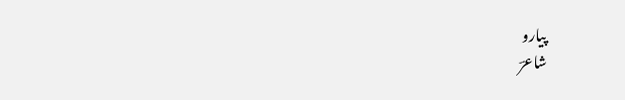پیارو
شاعرؔ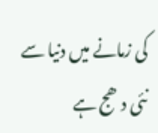کی زمانے میں دنیا سے نئی دھج ہے